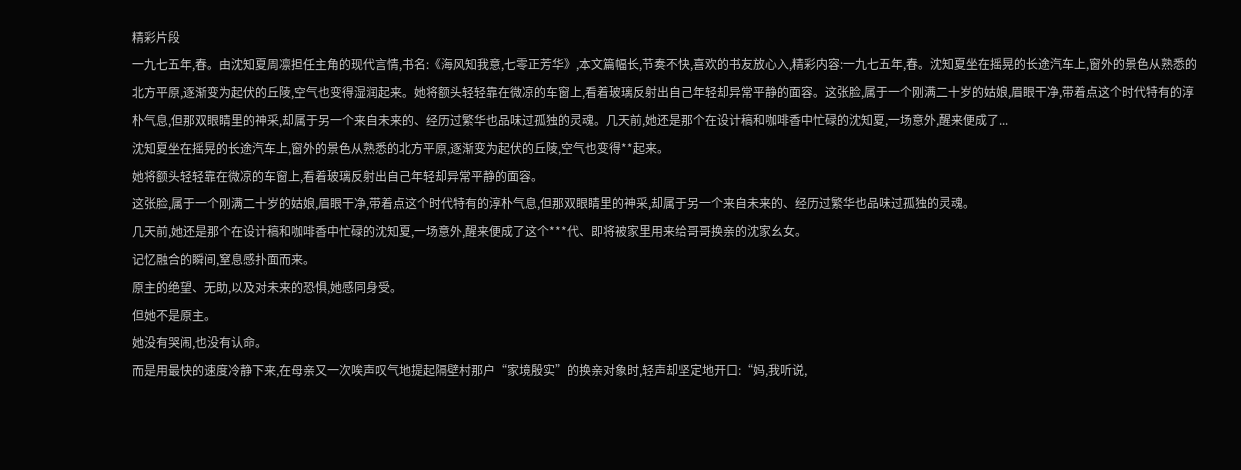精彩片段
一九七五年,春。由沈知夏周凛担任主角的现代言情,书名:《海风知我意,七零正芳华》,本文篇幅长,节奏不快,喜欢的书友放心入,精彩内容:一九七五年,春。沈知夏坐在摇晃的长途汽车上,窗外的景色从熟悉的北方平原,逐渐变为起伏的丘陵,空气也变得湿润起来。她将额头轻轻靠在微凉的车窗上,看着玻璃反射出自己年轻却异常平静的面容。这张脸,属于一个刚满二十岁的姑娘,眉眼干净,带着点这个时代特有的淳朴气息,但那双眼睛里的神采,却属于另一个来自未来的、经历过繁华也品味过孤独的灵魂。几天前,她还是那个在设计稿和咖啡香中忙碌的沈知夏,一场意外,醒来便成了...
沈知夏坐在摇晃的长途汽车上,窗外的景色从熟悉的北方平原,逐渐变为起伏的丘陵,空气也变得**起来。
她将额头轻轻靠在微凉的车窗上,看着玻璃反射出自己年轻却异常平静的面容。
这张脸,属于一个刚满二十岁的姑娘,眉眼干净,带着点这个时代特有的淳朴气息,但那双眼睛里的神采,却属于另一个来自未来的、经历过繁华也品味过孤独的灵魂。
几天前,她还是那个在设计稿和咖啡香中忙碌的沈知夏,一场意外,醒来便成了这个***代、即将被家里用来给哥哥换亲的沈家幺女。
记忆融合的瞬间,窒息感扑面而来。
原主的绝望、无助,以及对未来的恐惧,她感同身受。
但她不是原主。
她没有哭闹,也没有认命。
而是用最快的速度冷静下来,在母亲又一次唉声叹气地提起隔壁村那户“家境殷实”的换亲对象时,轻声却坚定地开口:“妈,我听说,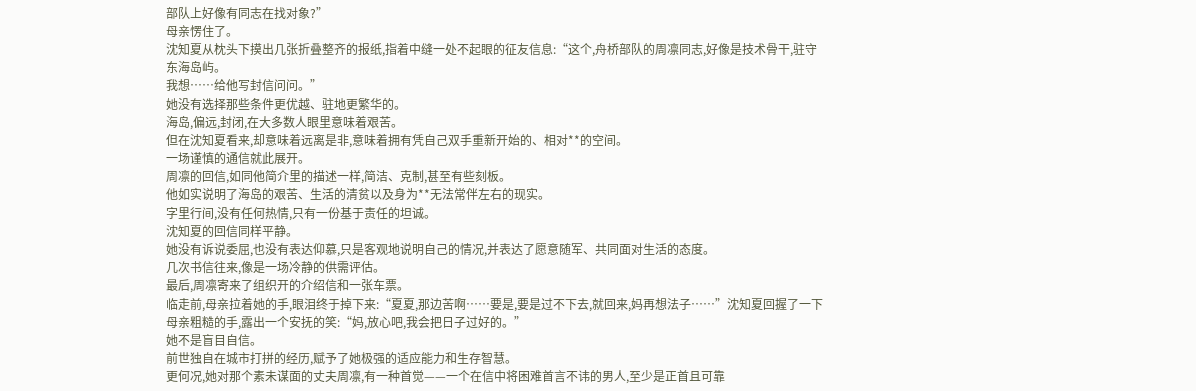部队上好像有同志在找对象?”
母亲愣住了。
沈知夏从枕头下摸出几张折叠整齐的报纸,指着中缝一处不起眼的征友信息:“这个,舟桥部队的周凛同志,好像是技术骨干,驻守东海岛屿。
我想……给他写封信问问。”
她没有选择那些条件更优越、驻地更繁华的。
海岛,偏远,封闭,在大多数人眼里意味着艰苦。
但在沈知夏看来,却意味着远离是非,意味着拥有凭自己双手重新开始的、相对**的空间。
一场谨慎的通信就此展开。
周凛的回信,如同他简介里的描述一样,简洁、克制,甚至有些刻板。
他如实说明了海岛的艰苦、生活的清贫以及身为**无法常伴左右的现实。
字里行间,没有任何热情,只有一份基于责任的坦诚。
沈知夏的回信同样平静。
她没有诉说委屈,也没有表达仰慕,只是客观地说明自己的情况,并表达了愿意随军、共同面对生活的态度。
几次书信往来,像是一场冷静的供需评估。
最后,周凛寄来了组织开的介绍信和一张车票。
临走前,母亲拉着她的手,眼泪终于掉下来:“夏夏,那边苦啊……要是,要是过不下去,就回来,妈再想法子……”沈知夏回握了一下母亲粗糙的手,露出一个安抚的笑:“妈,放心吧,我会把日子过好的。”
她不是盲目自信。
前世独自在城市打拼的经历,赋予了她极强的适应能力和生存智慧。
更何况,她对那个素未谋面的丈夫周凛,有一种首觉——一个在信中将困难首言不讳的男人,至少是正首且可靠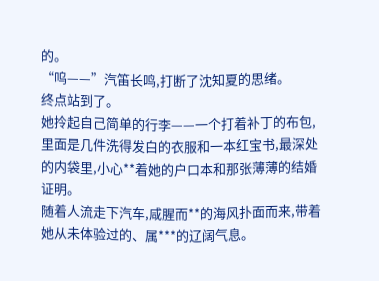的。
“呜——”汽笛长鸣,打断了沈知夏的思绪。
终点站到了。
她拎起自己简单的行李——一个打着补丁的布包,里面是几件洗得发白的衣服和一本红宝书,最深处的内袋里,小心**着她的户口本和那张薄薄的结婚证明。
随着人流走下汽车,咸腥而**的海风扑面而来,带着她从未体验过的、属***的辽阔气息。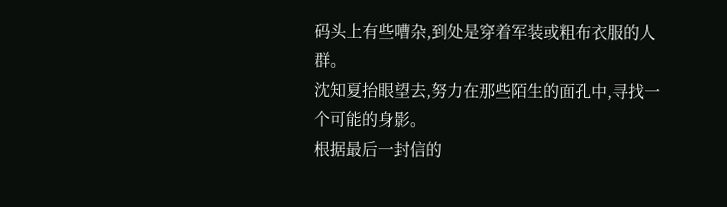码头上有些嘈杂,到处是穿着军装或粗布衣服的人群。
沈知夏抬眼望去,努力在那些陌生的面孔中,寻找一个可能的身影。
根据最后一封信的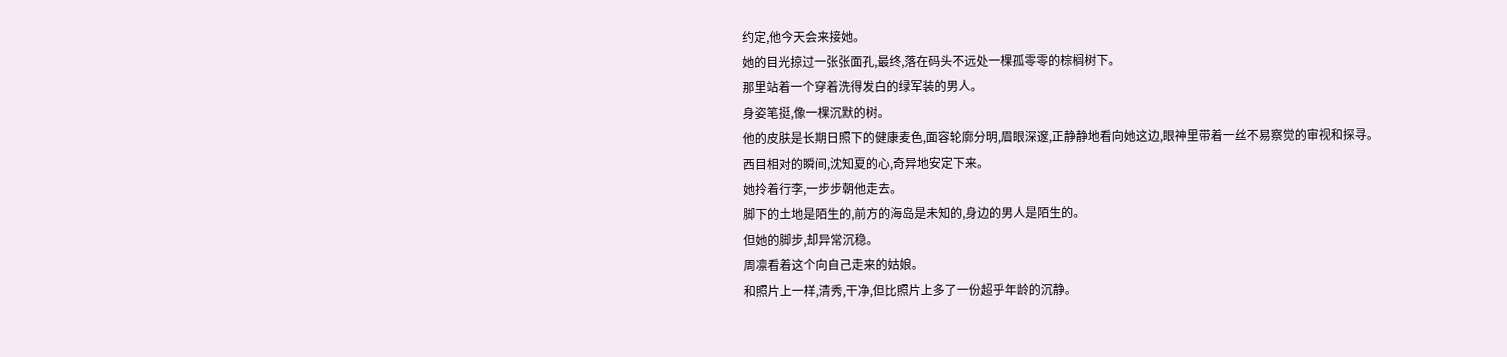约定,他今天会来接她。
她的目光掠过一张张面孔,最终,落在码头不远处一棵孤零零的棕榈树下。
那里站着一个穿着洗得发白的绿军装的男人。
身姿笔挺,像一棵沉默的树。
他的皮肤是长期日照下的健康麦色,面容轮廓分明,眉眼深邃,正静静地看向她这边,眼神里带着一丝不易察觉的审视和探寻。
西目相对的瞬间,沈知夏的心,奇异地安定下来。
她拎着行李,一步步朝他走去。
脚下的土地是陌生的,前方的海岛是未知的,身边的男人是陌生的。
但她的脚步,却异常沉稳。
周凛看着这个向自己走来的姑娘。
和照片上一样,清秀,干净,但比照片上多了一份超乎年龄的沉静。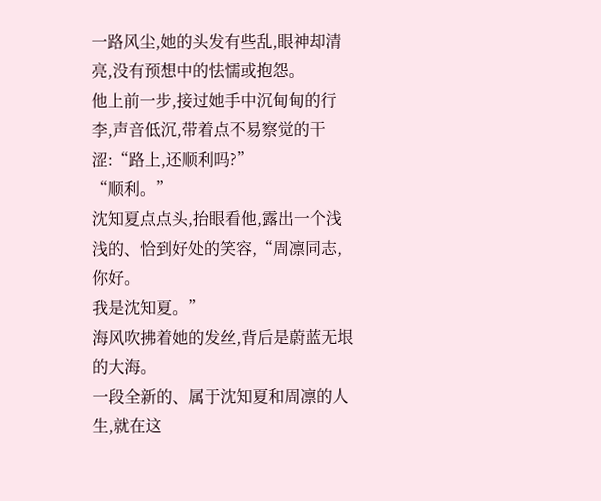一路风尘,她的头发有些乱,眼神却清亮,没有预想中的怯懦或抱怨。
他上前一步,接过她手中沉甸甸的行李,声音低沉,带着点不易察觉的干涩:“路上,还顺利吗?”
“顺利。”
沈知夏点点头,抬眼看他,露出一个浅浅的、恰到好处的笑容,“周凛同志,你好。
我是沈知夏。”
海风吹拂着她的发丝,背后是蔚蓝无垠的大海。
一段全新的、属于沈知夏和周凛的人生,就在这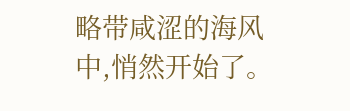略带咸涩的海风中,悄然开始了。